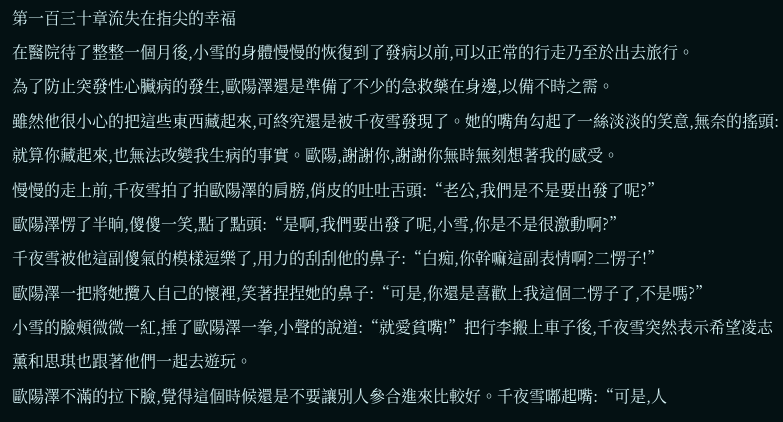第一百三十章流失在指尖的幸福
在醫院待了整整一個月後,小雪的身體慢慢的恢復到了發病以前,可以正常的行走乃至於出去旅行。
為了防止突發性心臟病的發生,歐陽澤還是準備了不少的急救藥在身邊,以備不時之需。
雖然他很小心的把這些東西藏起來,可終究還是被千夜雪發現了。她的嘴角勾起了一絲淡淡的笑意,無奈的搖頭:就算你藏起來,也無法改變我生病的事實。歐陽,謝謝你,謝謝你無時無刻想著我的感受。
慢慢的走上前,千夜雪拍了拍歐陽澤的肩膀,俏皮的吐吐舌頭:“老公,我們是不是要出發了呢?”
歐陽澤愣了半晌,傻傻一笑,點了點頭:“是啊,我們要出發了呢,小雪,你是不是很激動啊?”
千夜雪被他這副傻氣的模樣逗樂了,用力的刮刮他的鼻子:“白痴,你幹嘛這副表情啊?二愣子!”
歐陽澤一把將她攬入自己的懷裡,笑著捏捏她的鼻子:“可是,你還是喜歡上我這個二愣子了,不是嗎?”
小雪的臉頰微微一紅,捶了歐陽澤一拳,小聲的說道:“就愛貧嘴!”把行李搬上車子後,千夜雪突然表示希望凌志薰和思琪也跟著他們一起去遊玩。
歐陽澤不滿的拉下臉,覺得這個時候還是不要讓別人參合進來比較好。千夜雪嘟起嘴:“可是,人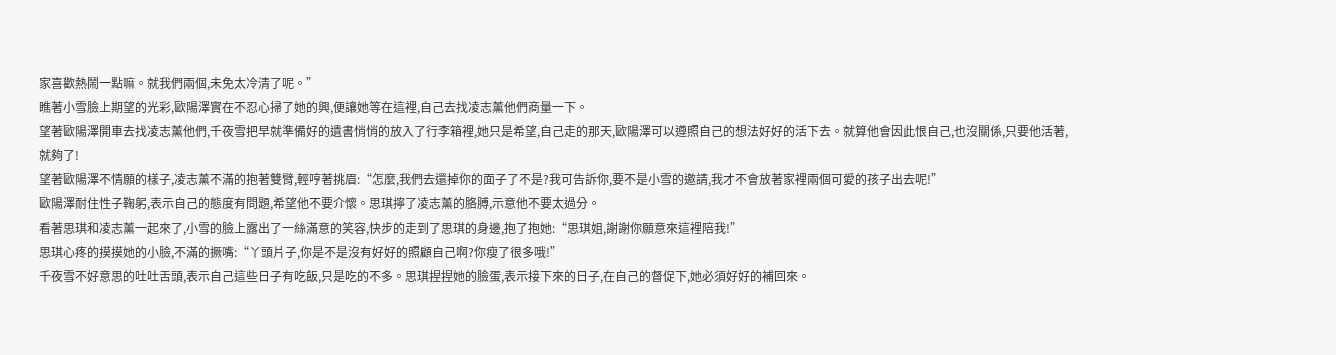家喜歡熱鬧一點嘛。就我們兩個,未免太冷清了呢。”
瞧著小雪臉上期望的光彩,歐陽澤實在不忍心掃了她的興,便讓她等在這裡,自己去找凌志薰他們商量一下。
望著歐陽澤開車去找凌志薰他們,千夜雪把早就準備好的遺書悄悄的放入了行李箱裡,她只是希望,自己走的那天,歐陽澤可以遵照自己的想法好好的活下去。就算他會因此恨自己,也沒關係,只要他活著,就夠了!
望著歐陽澤不情願的樣子,凌志薰不滿的抱著雙臂,輕哼著挑眉:“怎麼,我們去還掉你的面子了不是?我可告訴你,要不是小雪的邀請,我才不會放著家裡兩個可愛的孩子出去呢!”
歐陽澤耐住性子鞠躬,表示自己的態度有問題,希望他不要介懷。思琪擰了凌志薰的胳膊,示意他不要太過分。
看著思琪和凌志薰一起來了,小雪的臉上露出了一絲滿意的笑容,快步的走到了思琪的身邊,抱了抱她:“思琪姐,謝謝你願意來這裡陪我!”
思琪心疼的摸摸她的小臉,不滿的撅嘴:“丫頭片子,你是不是沒有好好的照顧自己啊?你瘦了很多哦!”
千夜雪不好意思的吐吐舌頭,表示自己這些日子有吃飯,只是吃的不多。思琪捏捏她的臉蛋,表示接下來的日子,在自己的督促下,她必須好好的補回來。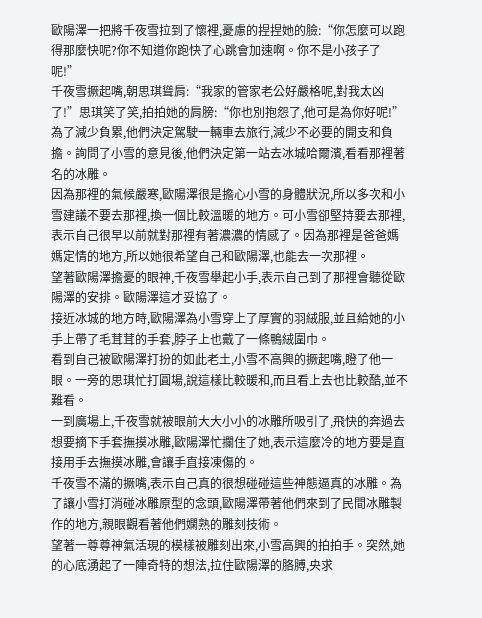歐陽澤一把將千夜雪拉到了懷裡,憂慮的捏捏她的臉:“你怎麼可以跑得那麼快呢?你不知道你跑快了心跳會加速啊。你不是小孩子了呢!”
千夜雪撅起嘴,朝思琪聳肩:“我家的管家老公好嚴格呢,對我太凶了!”思琪笑了笑,拍拍她的肩膀:“你也別抱怨了,他可是為你好呢!”
為了減少負累,他們決定駕駛一輛車去旅行,減少不必要的開支和負擔。詢問了小雪的意見後,他們決定第一站去冰城哈爾濱,看看那裡著名的冰雕。
因為那裡的氣候嚴寒,歐陽澤很是擔心小雪的身體狀況,所以多次和小雪建議不要去那裡,換一個比較溫暖的地方。可小雪卻堅持要去那裡,表示自己很早以前就對那裡有著濃濃的情感了。因為那裡是爸爸媽媽定情的地方,所以她很希望自己和歐陽澤,也能去一次那裡。
望著歐陽澤擔憂的眼神,千夜雪舉起小手,表示自己到了那裡會聽從歐陽澤的安排。歐陽澤這才妥協了。
接近冰城的地方時,歐陽澤為小雪穿上了厚實的羽絨服,並且給她的小手上帶了毛茸茸的手套,脖子上也戴了一條鴨絨圍巾。
看到自己被歐陽澤打扮的如此老土,小雪不高興的撅起嘴,瞪了他一眼。一旁的思琪忙打圓場,說這樣比較暖和,而且看上去也比較酷,並不難看。
一到廣場上,千夜雪就被眼前大大小小的冰雕所吸引了,飛快的奔過去想要摘下手套撫摸冰雕,歐陽澤忙攔住了她,表示這麼冷的地方要是直接用手去撫摸冰雕,會讓手直接凍傷的。
千夜雪不滿的撅嘴,表示自己真的很想碰碰這些神態逼真的冰雕。為了讓小雪打消碰冰雕原型的念頭,歐陽澤帶著他們來到了民間冰雕製作的地方,親眼觀看著他們嫻熟的雕刻技術。
望著一尊尊神氣活現的模樣被雕刻出來,小雪高興的拍拍手。突然,她的心底湧起了一陣奇特的想法,拉住歐陽澤的胳膊,央求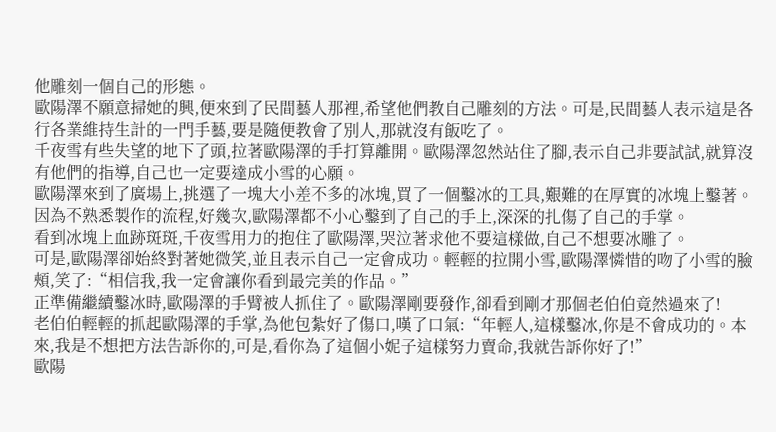他雕刻一個自己的形態。
歐陽澤不願意掃她的興,便來到了民間藝人那裡,希望他們教自己雕刻的方法。可是,民間藝人表示這是各行各業維持生計的一門手藝,要是隨便教會了別人,那就沒有飯吃了。
千夜雪有些失望的地下了頭,拉著歐陽澤的手打算離開。歐陽澤忽然站住了腳,表示自己非要試試,就算沒有他們的指導,自己也一定要達成小雪的心願。
歐陽澤來到了廣場上,挑選了一塊大小差不多的冰塊,買了一個鑿冰的工具,艱難的在厚實的冰塊上鑿著。
因為不熟悉製作的流程,好幾次,歐陽澤都不小心鑿到了自己的手上,深深的扎傷了自己的手掌。
看到冰塊上血跡斑斑,千夜雪用力的抱住了歐陽澤,哭泣著求他不要這樣做,自己不想要冰雕了。
可是,歐陽澤卻始終對著她微笑,並且表示自己一定會成功。輕輕的拉開小雪,歐陽澤憐惜的吻了小雪的臉頰,笑了:“相信我,我一定會讓你看到最完美的作品。”
正準備繼續鑿冰時,歐陽澤的手臂被人抓住了。歐陽澤剛要發作,卻看到剛才那個老伯伯竟然過來了!
老伯伯輕輕的抓起歐陽澤的手掌,為他包紮好了傷口,嘆了口氣:“年輕人,這樣鑿冰,你是不會成功的。本來,我是不想把方法告訴你的,可是,看你為了這個小妮子這樣努力賣命,我就告訴你好了!”
歐陽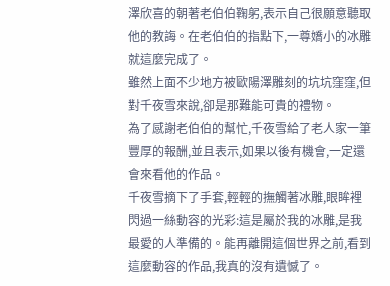澤欣喜的朝著老伯伯鞠躬,表示自己很願意聽取他的教誨。在老伯伯的指點下,一尊嬌小的冰雕就這麼完成了。
雖然上面不少地方被歐陽澤雕刻的坑坑窪窪,但對千夜雪來說,卻是那難能可貴的禮物。
為了感謝老伯伯的幫忙,千夜雪給了老人家一筆豐厚的報酬,並且表示,如果以後有機會,一定還會來看他的作品。
千夜雪摘下了手套,輕輕的撫觸著冰雕,眼眸裡閃過一絲動容的光彩:這是屬於我的冰雕,是我最愛的人準備的。能再離開這個世界之前,看到這麼動容的作品,我真的沒有遺憾了。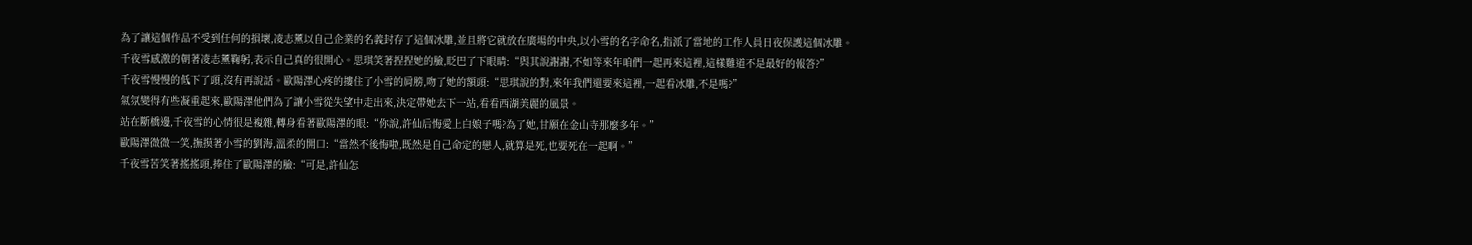為了讓這個作品不受到任何的損壞,凌志薰以自己企業的名義封存了這個冰雕,並且將它就放在廣場的中央,以小雪的名字命名,指派了當地的工作人員日夜保護這個冰雕。
千夜雪感激的朝著凌志薰鞠躬,表示自己真的很開心。思琪笑著捏捏她的臉,眨巴了下眼睛:“與其說謝謝,不如等來年咱們一起再來這裡,這樣難道不是最好的報答?”
千夜雪慢慢的低下了頭,沒有再說話。歐陽澤心疼的摟住了小雪的肩膀,吻了她的額頭:“思琪說的對,來年我們還要來這裡,一起看冰雕,不是嗎?”
氣氛變得有些凝重起來,歐陽澤他們為了讓小雪從失望中走出來,決定帶她去下一站,看看西湖美麗的風景。
站在斷橋邊,千夜雪的心情很是複雜,轉身看著歐陽澤的眼:“你說,許仙后悔愛上白娘子嗎?為了她,甘願在金山寺那麼多年。”
歐陽澤微微一笑,撫摸著小雪的劉海,溫柔的開口:“當然不後悔啦,既然是自己命定的戀人,就算是死,也要死在一起啊。”
千夜雪苦笑著搖搖頭,捧住了歐陽澤的臉:“可是,許仙怎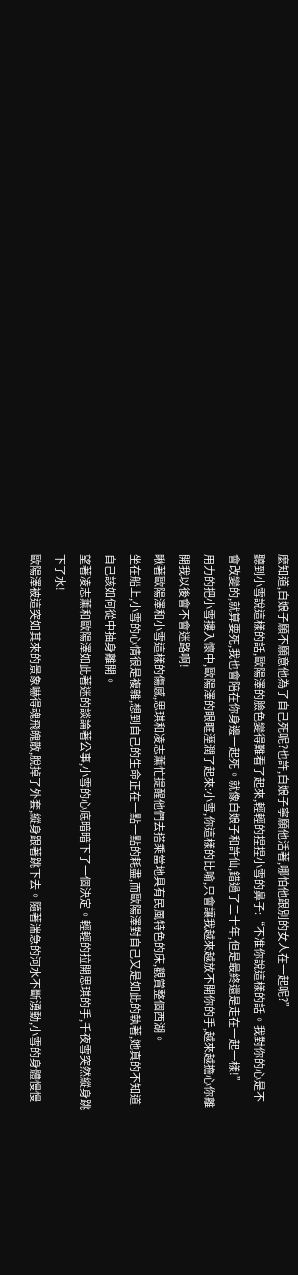麼知道,白娘子願不願意他為了自己死呢?也許,白娘子寧願他活著,哪怕他跟別的女人在一起呢?”
聽到小雪說這樣的話,歐陽澤的臉色變得難看了起來,輕輕的捏捏小雪的鼻子:“不准你說這樣的話。我對你的心是不會改變的,就算要死,我也會陪在你身邊一起死。就像白娘子和許仙,錯過了二十年,但是最終還是走在一起一樣!”
用力的把小雪摟入懷中,歐陽澤的眼眶溼潤了起來:小雪,你這樣的比喻,只會讓我越來越放不開你的手,越來越擔心你離開我以後會不會迷路啊!
瞅著歐陽澤和小雪這樣的傷感,思琪和凌志薰忙提醒他們去搭乘當地具有民風特色的床,觀賞整個西湖。
坐在船上,小雪的心情很是複雜,想到自己的生命正在一點一點的耗盡,而歐陽澤對自己又是如此的執著,她真的不知道自己該如何從中抽身離開。
望著凌志薰和歐陽澤如此著迷的談論著公事,小雪的心底暗暗下了一個決定。輕輕的拉開思琪的手,千夜雪突然縱身跳下了水!
歐陽澤被這突如其來的景象嚇得魂飛魄散,脫掉了外套,縱身跟著跳下去。隨著湍急的河水不斷湧動,小雪的身體慢慢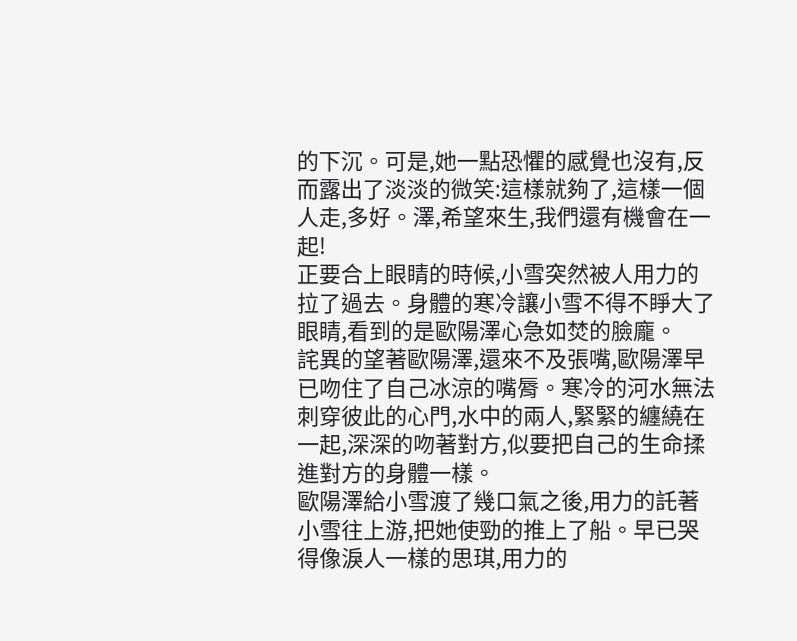的下沉。可是,她一點恐懼的感覺也沒有,反而露出了淡淡的微笑:這樣就夠了,這樣一個人走,多好。澤,希望來生,我們還有機會在一起!
正要合上眼睛的時候,小雪突然被人用力的拉了過去。身體的寒冷讓小雪不得不睜大了眼睛,看到的是歐陽澤心急如焚的臉龐。
詫異的望著歐陽澤,還來不及張嘴,歐陽澤早已吻住了自己冰涼的嘴脣。寒冷的河水無法刺穿彼此的心門,水中的兩人,緊緊的纏繞在一起,深深的吻著對方,似要把自己的生命揉進對方的身體一樣。
歐陽澤給小雪渡了幾口氣之後,用力的託著小雪往上游,把她使勁的推上了船。早已哭得像淚人一樣的思琪,用力的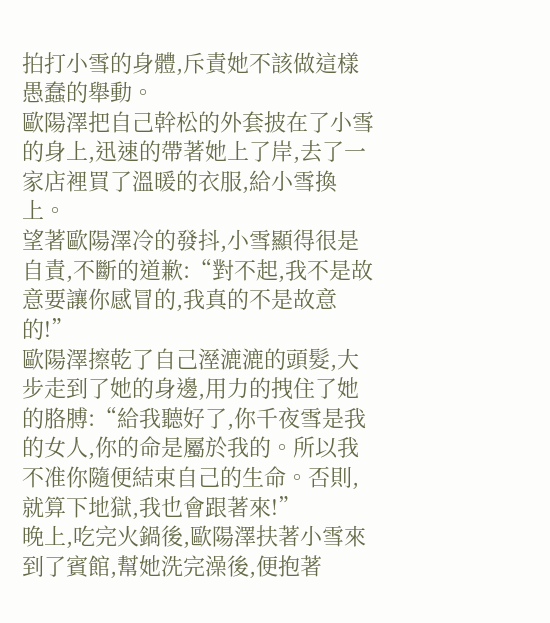拍打小雪的身體,斥責她不該做這樣愚蠢的舉動。
歐陽澤把自己幹松的外套披在了小雪的身上,迅速的帶著她上了岸,去了一家店裡買了溫暖的衣服,給小雪換上。
望著歐陽澤冷的發抖,小雪顯得很是自責,不斷的道歉:“對不起,我不是故意要讓你感冒的,我真的不是故意的!”
歐陽澤擦乾了自己溼漉漉的頭髮,大步走到了她的身邊,用力的拽住了她的胳膊:“給我聽好了,你千夜雪是我的女人,你的命是屬於我的。所以我不准你隨便結束自己的生命。否則,就算下地獄,我也會跟著來!”
晚上,吃完火鍋後,歐陽澤扶著小雪來到了賓館,幫她洗完澡後,便抱著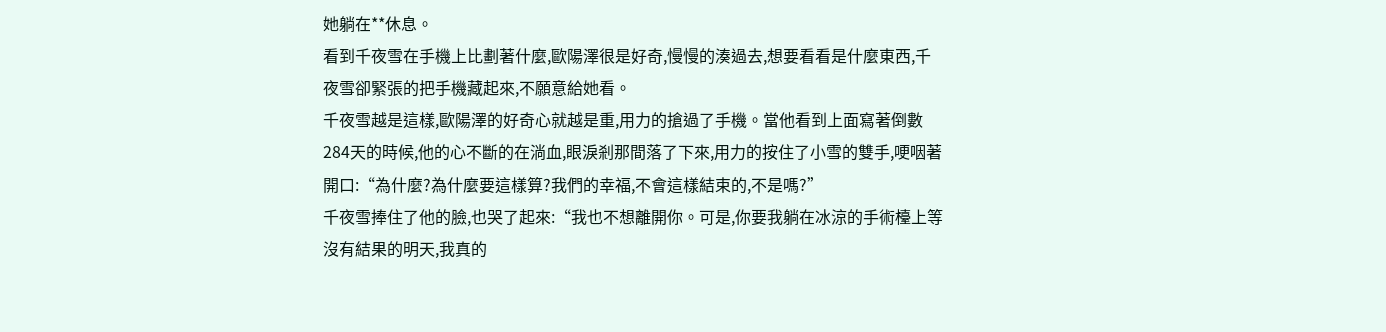她躺在**休息。
看到千夜雪在手機上比劃著什麼,歐陽澤很是好奇,慢慢的湊過去,想要看看是什麼東西,千夜雪卻緊張的把手機藏起來,不願意給她看。
千夜雪越是這樣,歐陽澤的好奇心就越是重,用力的搶過了手機。當他看到上面寫著倒數284天的時候,他的心不斷的在淌血,眼淚剎那間落了下來,用力的按住了小雪的雙手,哽咽著開口:“為什麼?為什麼要這樣算?我們的幸福,不會這樣結束的,不是嗎?”
千夜雪捧住了他的臉,也哭了起來:“我也不想離開你。可是,你要我躺在冰涼的手術檯上等沒有結果的明天,我真的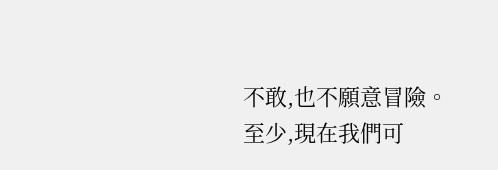不敢,也不願意冒險。至少,現在我們可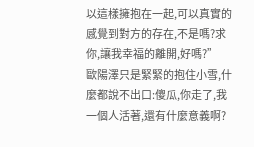以這樣擁抱在一起,可以真實的感覺到對方的存在,不是嗎?求你,讓我幸福的離開,好嗎?”
歐陽澤只是緊緊的抱住小雪,什麼都說不出口:傻瓜,你走了,我一個人活著,還有什麼意義啊?